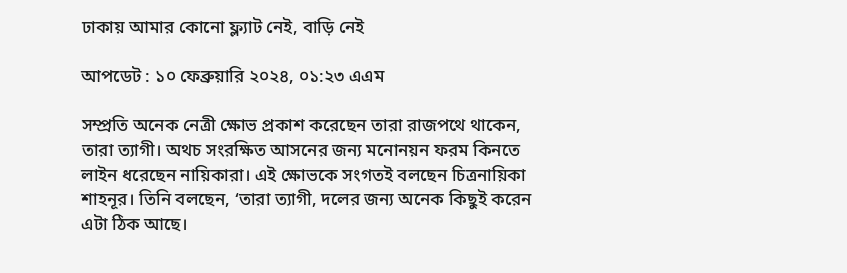ঢাকায় আমার কোনো ফ্ল্যাট নেই, বাড়ি নেই

আপডেট : ১০ ফেব্রুয়ারি ২০২৪, ০১:২৩ এএম

সম্প্রতি অনেক নেত্রী ক্ষোভ প্রকাশ করেছেন তারা রাজপথে থাকেন, তারা ত্যাগী। অথচ সংরক্ষিত আসনের জন্য মনোনয়ন ফরম কিনতে লাইন ধরেছেন নায়িকারা। এই ক্ষোভকে সংগতই বলছেন চিত্রনায়িকা শাহনূর। তিনি বলছেন, ‘তারা ত্যাগী, দলের জন্য অনেক কিছুই করেন এটা ঠিক আছে।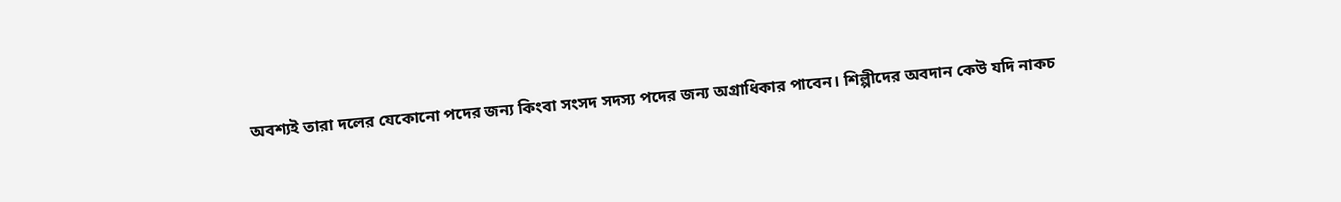অবশ্যই তারা দলের যেকোনো পদের জন্য কিংবা সংসদ সদস্য পদের জন্য অগ্রাধিকার পাবেন। শিল্পীদের অবদান কেউ যদি নাকচ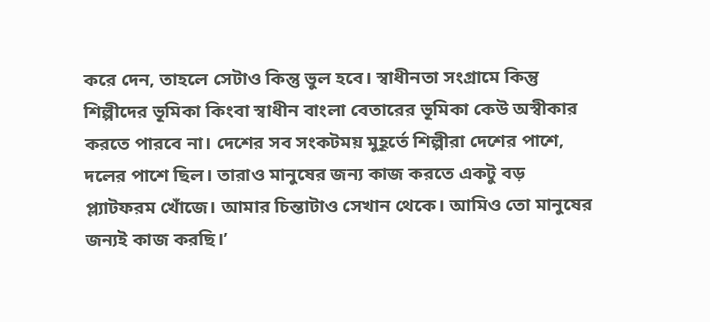করে দেন, তাহলে সেটাও কিন্তু ভুল হবে। স্বাধীনতা সংগ্রামে কিন্তু শিল্পীদের ভূমিকা কিংবা স্বাধীন বাংলা বেতারের ভূমিকা কেউ অস্বীকার করতে পারবে না। দেশের সব সংকটময় মুহূর্তে শিল্পীরা দেশের পাশে, দলের পাশে ছিল। তারাও মানুষের জন্য কাজ করতে একটু বড় প্ল্যাটফরম খোঁজে। আমার চিন্তাটাও সেখান থেকে। আমিও তো মানুষের জন্যই কাজ করছি।’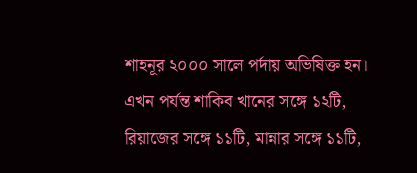শাহনূর ২০০০ সালে পর্দায় অভিষিক্ত হন। এখন পর্যন্ত শাকিব খানের সঙ্গে ১২টি, রিয়াজের সঙ্গে ১১টি, মান্নার সঙ্গে ১১টি,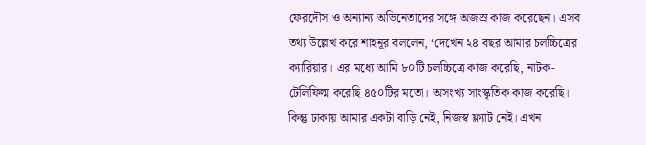ফেরদৌস ও অন্যান্য অভিনেতাদের সঙ্গে অজস্র কাজ করেছেন। এসব তথ্য উল্লেখ করে শাহনূর বললেন, ‘দেখেন ২৪ বছর আমার চলচ্চিত্রের ক্যারিয়ার। এর মধ্যে আমি ৮০টি চলচ্চিত্রে কাজ করেছি, নাটক-টেলিফিল্ম করেছি ৪৫০টির মতো। অসংখ্য সাংস্কৃতিক কাজ করেছি। কিন্তু ঢাকায় আমার একটা বাড়ি নেই, নিজস্ব ফ্ল্যাট নেই। এখন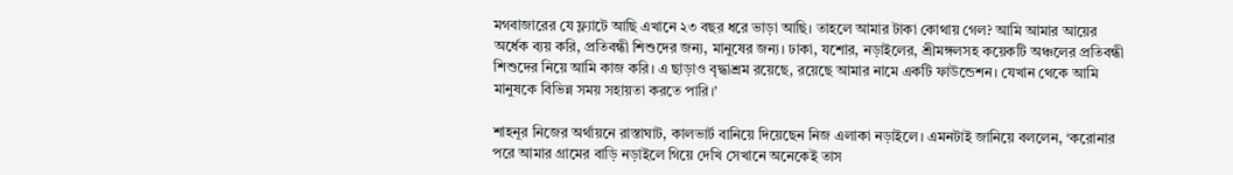মগবাজারের যে ফ্ল্যাটে আছি এখানে ২৩ বছর ধরে ভাড়া আছি। তাহলে আমার টাকা কোথায় গেল? আমি আমার আয়ের অর্ধেক ব্যয় করি, প্রতিবন্ধী শিশুদের জন্য, মানুষের জন্য। ঢাকা, যশোর, নড়াইলের, শ্রীমঙ্গলসহ কয়েকটি অঞ্চলের প্রতিবন্ধী শিশুদের নিয়ে আমি কাজ করি। এ ছাড়াও বৃদ্ধাশ্রম রয়েছে, রয়েছে আমার নামে একটি ফাউন্ডেশন। যেখান থেকে আমি মানুষকে বিভিন্ন সময় সহায়তা করতে পারি।’

শাহনূর নিজের অর্থায়নে রাস্তাঘাট, কালভার্ট বানিয়ে দিয়েছেন নিজ এলাকা নড়াইলে। এমনটাই জানিয়ে বললেন, ‘করোনার পরে আমার গ্রামের বাড়ি নড়াইলে গিয়ে দেখি সেখানে অনেকেই তাস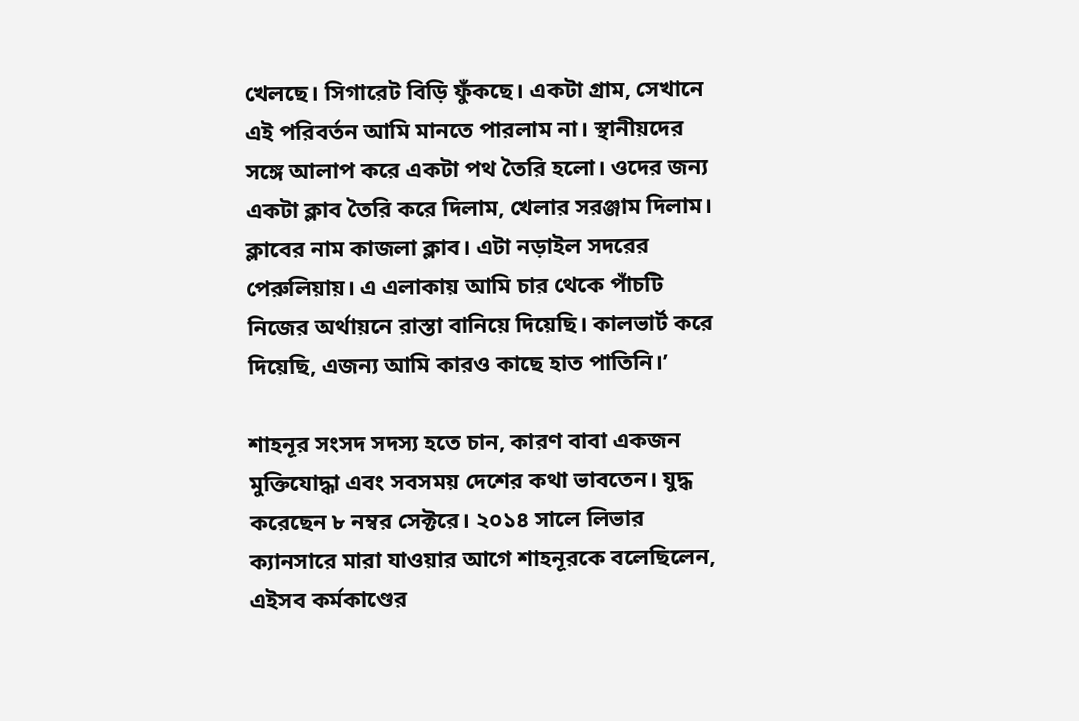খেলছে। সিগারেট বিড়ি ফুঁকছে। একটা গ্রাম, সেখানে এই পরিবর্তন আমি মানতে পারলাম না। স্থানীয়দের সঙ্গে আলাপ করে একটা পথ তৈরি হলো। ওদের জন্য একটা ক্লাব তৈরি করে দিলাম, খেলার সরঞ্জাম দিলাম। ক্লাবের নাম কাজলা ক্লাব। এটা নড়াইল সদরের পেরুলিয়ায়। এ এলাকায় আমি চার থেকে পাঁচটি নিজের অর্থায়নে রাস্তা বানিয়ে দিয়েছি। কালভার্ট করে দিয়েছি, এজন্য আমি কারও কাছে হাত পাতিনি।’

শাহনূর সংসদ সদস্য হতে চান, কারণ বাবা একজন মুক্তিযোদ্ধা এবং সবসময় দেশের কথা ভাবতেন। যুদ্ধ করেছেন ৮ নম্বর সেক্টরে। ২০১৪ সালে লিভার ক্যানসারে মারা যাওয়ার আগে শাহনূরকে বলেছিলেন, এইসব কর্মকাণ্ডের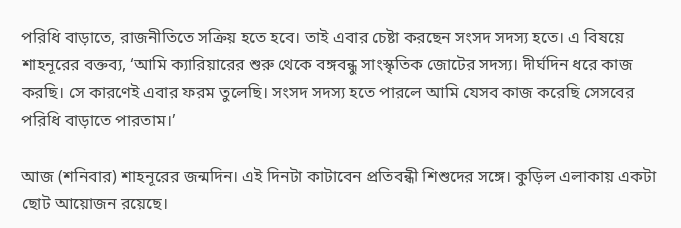পরিধি বাড়াতে, রাজনীতিতে সক্রিয় হতে হবে। তাই এবার চেষ্টা করছেন সংসদ সদস্য হতে। এ বিষয়ে শাহনূরের বক্তব্য, ‘আমি ক্যারিয়ারের শুরু থেকে বঙ্গবন্ধু সাংস্কৃতিক জোটের সদস্য। দীর্ঘদিন ধরে কাজ করছি। সে কারণেই এবার ফরম তুলেছি। সংসদ সদস্য হতে পারলে আমি যেসব কাজ করেছি সেসবের পরিধি বাড়াতে পারতাম।’

আজ (শনিবার) শাহনূরের জন্মদিন। এই দিনটা কাটাবেন প্রতিবন্ধী শিশুদের সঙ্গে। কুড়িল এলাকায় একটা ছোট আয়োজন রয়েছে।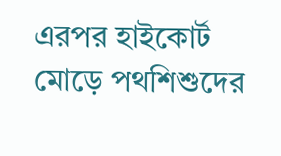এরপর হাইকোর্ট মোড়ে পথশিশুদের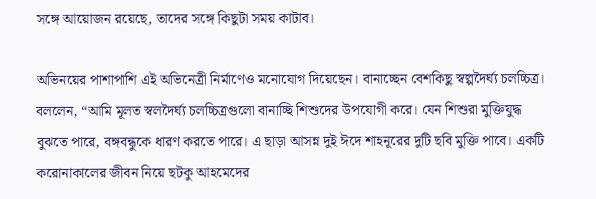সঙ্গে আয়োজন রয়েছে, তাদের সঙ্গে কিছুটা সময় কাটাব।

অভিনয়ের পাশাপাশি এই অভিনেত্রী নির্মাণেও মনোযোগ দিয়েছেন। বানাচ্ছেন বেশকিছু স্বল্পদৈর্ঘ্য চলচ্চিত্র। বললেন, “আমি মূলত স্বলদৈর্ঘ্য চলচ্চিত্রগুলো বানাচ্ছি শিশুদের উপযোগী করে। যেন শিশুরা মুক্তিযুদ্ধ বুঝতে পারে, বঙ্গবন্ধুকে ধারণ করতে পারে। এ ছাড়া আসন্ন দুই ঈদে শাহনূরের দুটি ছবি মুক্তি পাবে। একটি করোনাকালের জীবন নিয়ে ছটকু আহমেদের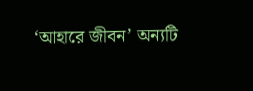‘আহারে জীবন’ অন্যটি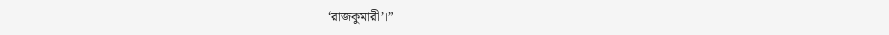‘রাজকুমারী’।”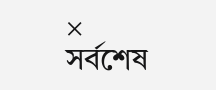×
সর্বশেষ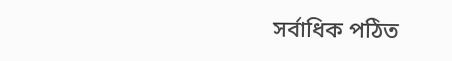সর্বাধিক পঠিত